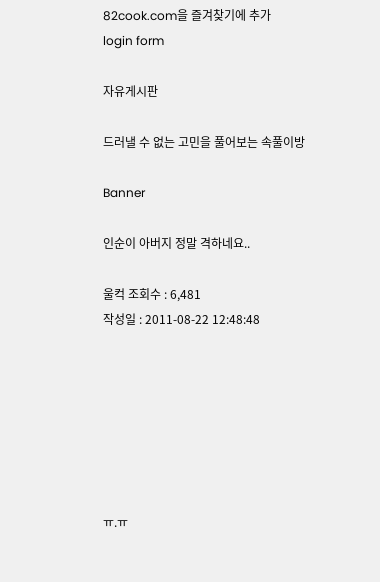82cook.com을 즐겨찾기에 추가
login form

자유게시판

드러낼 수 없는 고민을 풀어보는 속풀이방

Banner

인순이 아버지 정말 격하네요..

울컥 조회수 : 6,481
작성일 : 2011-08-22 12:48:48







ㅠ.ㅠ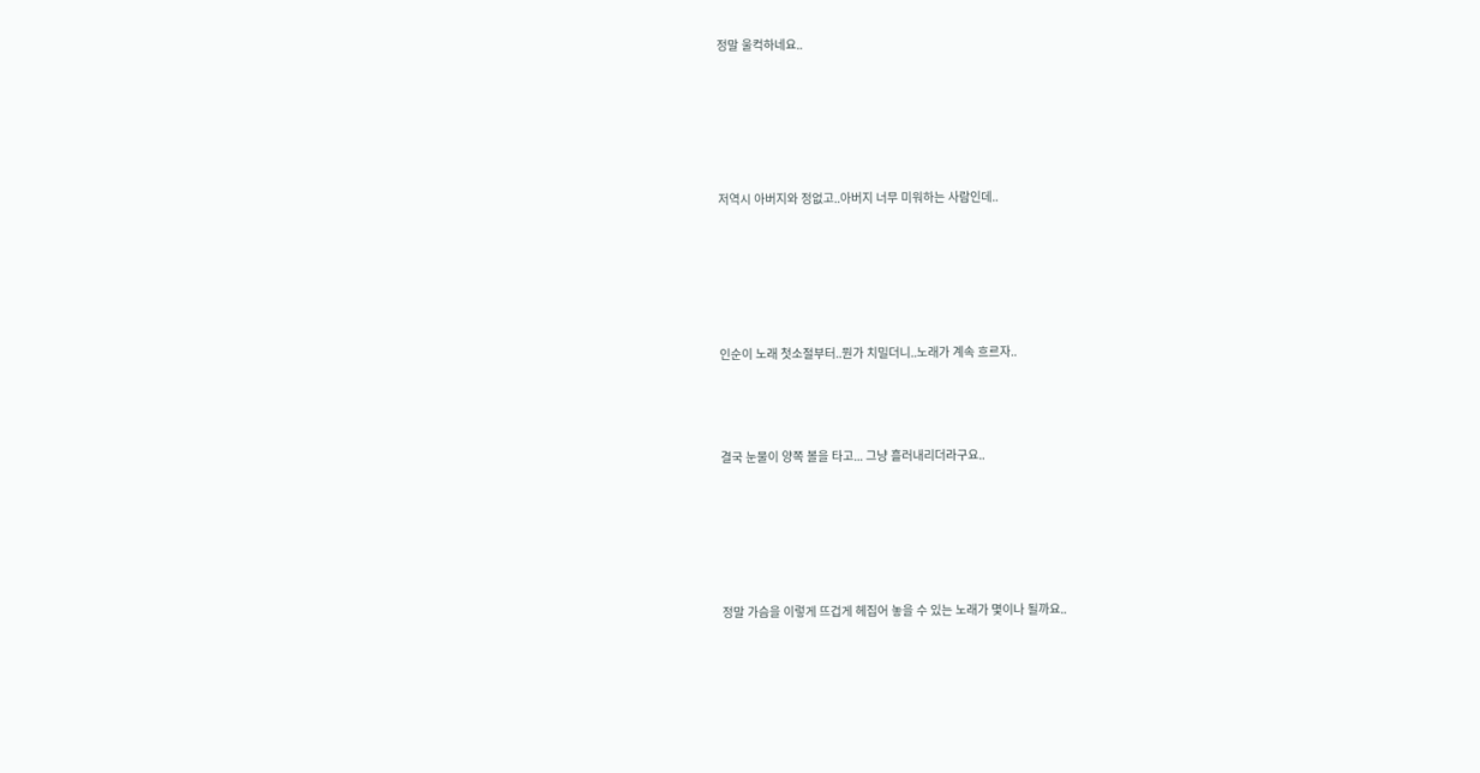정말 울컥하네요..





저역시 아버지와 정없고..아버지 너무 미워하는 사람인데..





인순이 노래 첫소절부터..뭔가 치밀더니..노래가 계속 흐르자..



결국 눈물이 양쪽 볼을 타고... 그냥 흘러내리더라구요..





정말 가슴을 이렇게 뜨겁게 헤집어 놓을 수 있는 노래가 몇이나 될까요..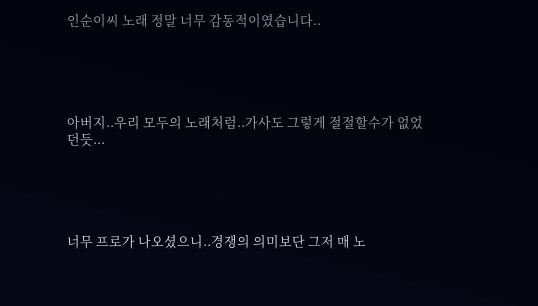인순이씨 노래 정말 너무 감동적이였습니다..





아버지..우리 모두의 노래처럼..가사도 그렇게 절절할수가 없었던듯...





너무 프로가 나오셨으니..경쟁의 의미보단 그저 매 노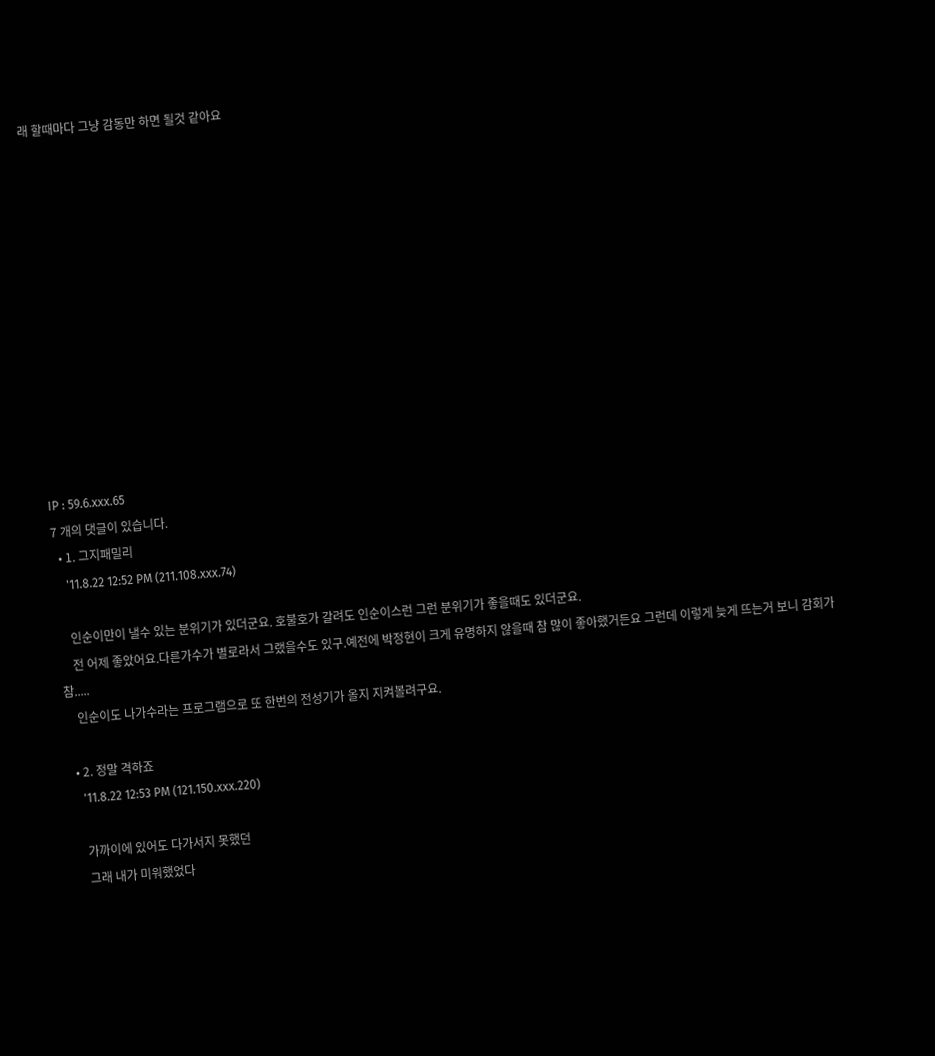래 할때마다 그냥 감동만 하면 될것 같아요













IP : 59.6.xxx.65
7 개의 댓글이 있습니다.
  • 1. 그지패밀리
    '11.8.22 12:52 PM (211.108.xxx.74)

    인순이만이 낼수 있는 분위기가 있더군요. 호불호가 갈려도 인순이스런 그런 분위기가 좋을때도 있더군요.
    전 어제 좋았어요.다른가수가 별로라서 그랬을수도 있구.예전에 박정현이 크게 유명하지 않을때 참 많이 좋아했거든요 그런데 이렇게 늦게 뜨는거 보니 감회가 참.....
    인순이도 나가수라는 프로그램으로 또 한번의 전성기가 올지 지켜볼려구요.

  • 2. 정말 격하죠
    '11.8.22 12:53 PM (121.150.xxx.220)

    가까이에 있어도 다가서지 못했던
    그래 내가 미워했었다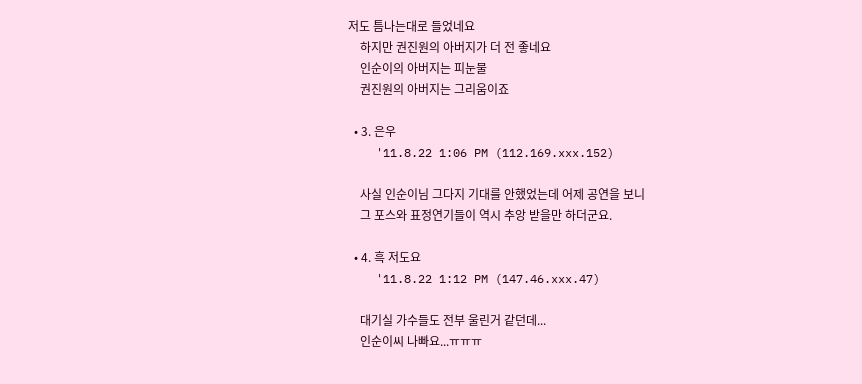저도 틈나는대로 들었네요
    하지만 권진원의 아버지가 더 전 좋네요
    인순이의 아버지는 피눈물
    권진원의 아버지는 그리움이죠

  • 3. 은우
    '11.8.22 1:06 PM (112.169.xxx.152)

    사실 인순이님 그다지 기대를 안했었는데 어제 공연을 보니
    그 포스와 표정연기들이 역시 추앙 받을만 하더군요.

  • 4. 흑 저도요
    '11.8.22 1:12 PM (147.46.xxx.47)

    대기실 가수들도 전부 울린거 같던데...
    인순이씨 나빠요...ㅠㅠㅠ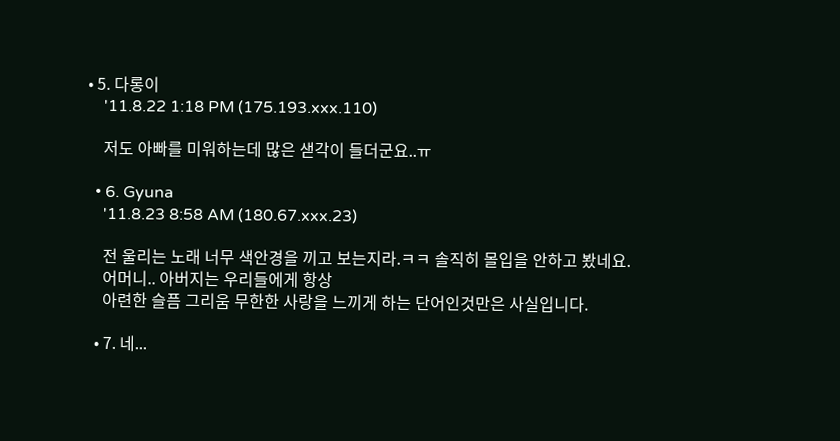• 5. 다롱이
    '11.8.22 1:18 PM (175.193.xxx.110)

    저도 아빠를 미워하는데 많은 샏각이 들더군요..ㅠ

  • 6. Gyuna
    '11.8.23 8:58 AM (180.67.xxx.23)

    전 울리는 노래 너무 색안경을 끼고 보는지라.ㅋㅋ 솔직히 몰입을 안하고 봤네요.
    어머니.. 아버지는 우리들에게 항상
    아련한 슬픔 그리움 무한한 사랑을 느끼게 하는 단어인것만은 사실입니다.

  • 7. 네...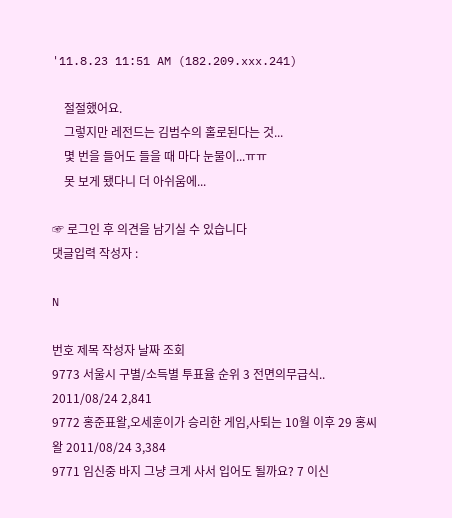'11.8.23 11:51 AM (182.209.xxx.241)

    절절했어요.
    그렇지만 레전드는 김범수의 홀로된다는 것...
    몇 번을 들어도 들을 때 마다 눈물이...ㅠㅠ
    못 보게 됐다니 더 아쉬움에...

☞ 로그인 후 의견을 남기실 수 있습니다
댓글입력 작성자 :

N

번호 제목 작성자 날짜 조회
9773 서울시 구별/소득별 투표율 순위 3 전면의무급식.. 2011/08/24 2,841
9772 홍준표왈,오세훈이가 승리한 게임,사퇴는 10월 이후 29 홍씨왈 2011/08/24 3,384
9771 임신중 바지 그냥 크게 사서 입어도 될까요? 7 이신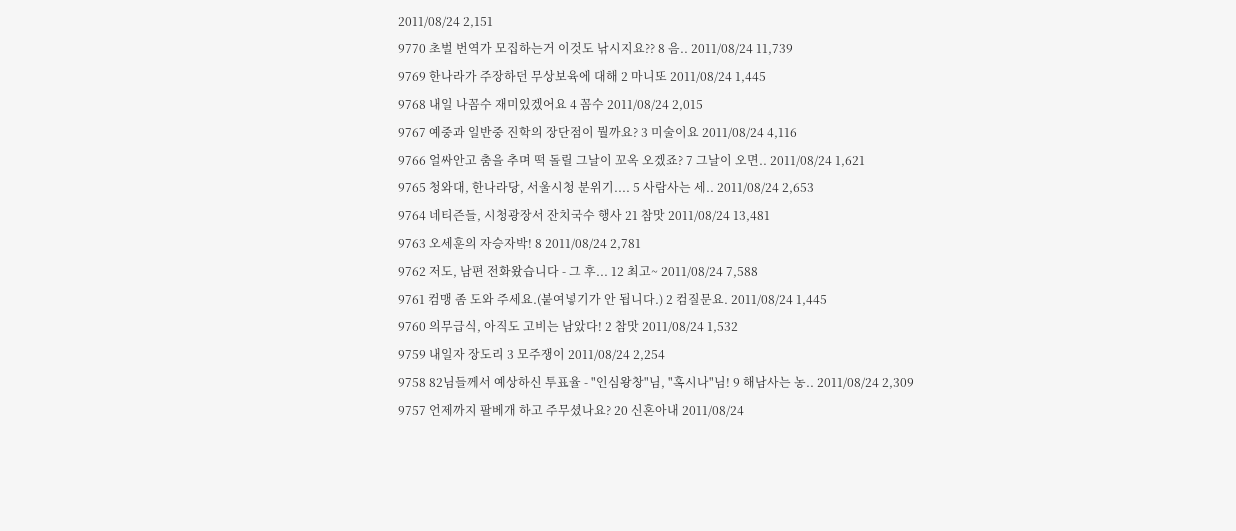2011/08/24 2,151
9770 초벌 번역가 모집하는거 이것도 낚시지요?? 8 음.. 2011/08/24 11,739
9769 한나라가 주장하던 무상보육에 대해 2 마니또 2011/08/24 1,445
9768 내일 나꼼수 재미있겠어요 4 꼼수 2011/08/24 2,015
9767 예중과 일반중 진학의 장단점이 뭘까요? 3 미술이요 2011/08/24 4,116
9766 얼싸안고 춤을 추며 떡 돌릴 그날이 꼬옥 오겠죠? 7 그날이 오면.. 2011/08/24 1,621
9765 청와대, 한나라당, 서울시청 분위기.... 5 사람사는 세.. 2011/08/24 2,653
9764 네티즌들, 시청광장서 잔치국수 행사 21 참맛 2011/08/24 13,481
9763 오세훈의 자승자박! 8 2011/08/24 2,781
9762 저도, 남편 전화왔습니다 - 그 후... 12 최고~ 2011/08/24 7,588
9761 컴맹 좀 도와 주세요.(붙여넣기가 안 됩니다.) 2 컴질문요. 2011/08/24 1,445
9760 의무급식, 아직도 고비는 남았다! 2 참맛 2011/08/24 1,532
9759 내일자 장도리 3 모주쟁이 2011/08/24 2,254
9758 82님들께서 예상하신 투표율 - "인심왕창"님, "혹시나"님! 9 해남사는 농.. 2011/08/24 2,309
9757 언제까지 팔베개 하고 주무셨나요? 20 신혼아내 2011/08/24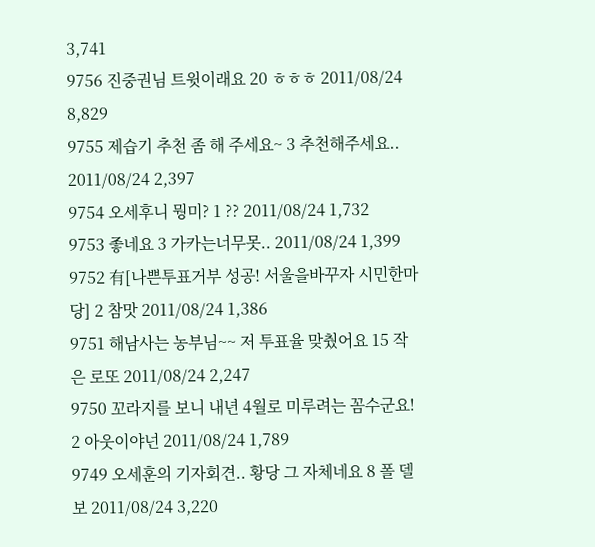3,741
9756 진중권님 트윗이래요 20 ㅎㅎㅎ 2011/08/24 8,829
9755 제습기 추천 좀 해 주세요~ 3 추천해주세요.. 2011/08/24 2,397
9754 오세후니 뭥미? 1 ?? 2011/08/24 1,732
9753 좋네요 3 가카는너무못.. 2011/08/24 1,399
9752 有[나쁜투표거부 성공! 서울을바꾸자 시민한마당] 2 참맛 2011/08/24 1,386
9751 해남사는 농부님~~ 저 투표율 맞췄어요 15 작은 로또 2011/08/24 2,247
9750 꼬라지를 보니 내년 4월로 미루려는 꼼수군요! 2 아웃이야넌 2011/08/24 1,789
9749 오세훈의 기자회견.. 황당 그 자체네요 8 폴 델보 2011/08/24 3,220